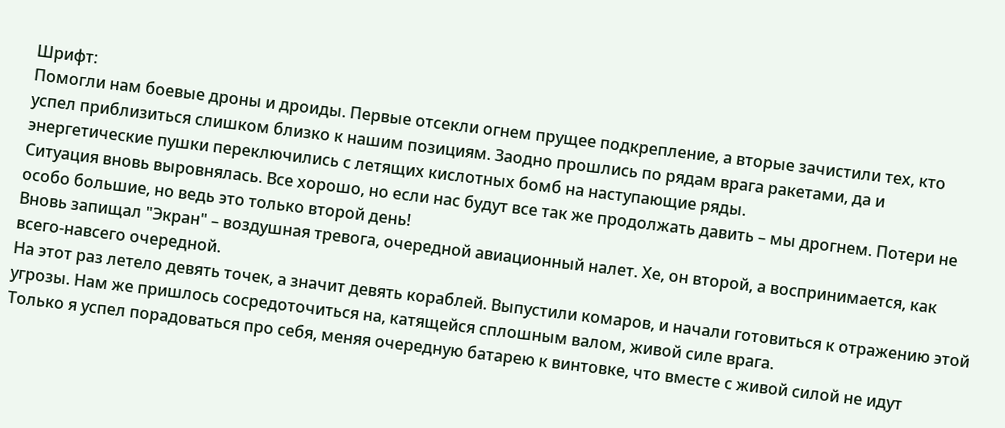Шрифт:
Помогли нам боевые дроны и дроиды. Первые отсекли огнем прущее подкрепление, а вторые зачистили тех, кто успел приблизиться слишком близко к нашим позициям. Заодно прошлись по рядам врага ракетами, да и энергетические пушки переключились с летящих кислотных бомб на наступающие ряды.
Ситуация вновь выровнялась. Все хорошо, но если нас будут все так же продолжать давить – мы дрогнем. Потери не особо большие, но ведь это только второй день!
Вновь запищал "Экран" – воздушная тревога, очередной авиационный налет. Хе, он второй, а воспринимается, как всего-навсего очередной.
На этот раз летело девять точек, а значит девять кораблей. Выпустили комаров, и начали готовиться к отражению этой угрозы. Нам же пришлось сосредоточиться на, катящейся сплошным валом, живой силе врага.
Только я успел порадоваться про себя, меняя очередную батарею к винтовке, что вместе с живой силой не идут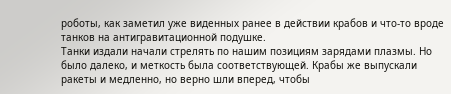роботы, как заметил уже виденных ранее в действии крабов и что-то вроде танков на антигравитационной подушке.
Танки издали начали стрелять по нашим позициям зарядами плазмы. Но было далеко, и меткость была соответствующей. Крабы же выпускали ракеты и медленно, но верно шли вперед, чтобы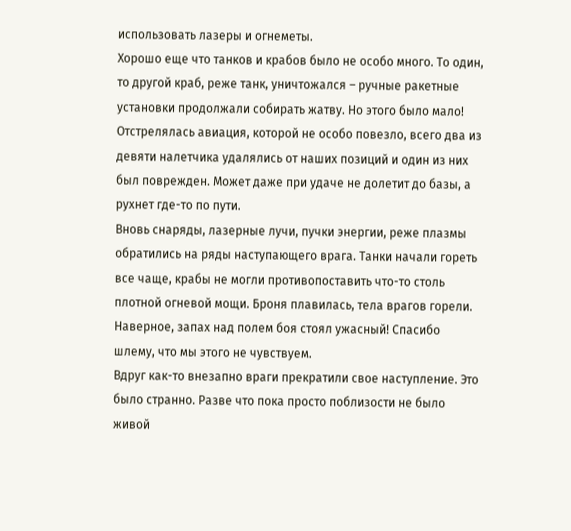использовать лазеры и огнеметы.
Хорошо еще что танков и крабов было не особо много. То один, то другой краб, реже танк, уничтожался – ручные ракетные установки продолжали собирать жатву. Но этого было мало!
Отстрелялась авиация, которой не особо повезло, всего два из девяти налетчика удалялись от наших позиций и один из них был поврежден. Может даже при удаче не долетит до базы, а рухнет где-то по пути.
Вновь снаряды, лазерные лучи, пучки энергии, реже плазмы обратились на ряды наступающего врага. Танки начали гореть все чаще, крабы не могли противопоставить что-то столь плотной огневой мощи. Броня плавилась, тела врагов горели. Наверное, запах над полем боя стоял ужасный! Спасибо шлему, что мы этого не чувствуем.
Вдруг как-то внезапно враги прекратили свое наступление. Это было странно. Разве что пока просто поблизости не было живой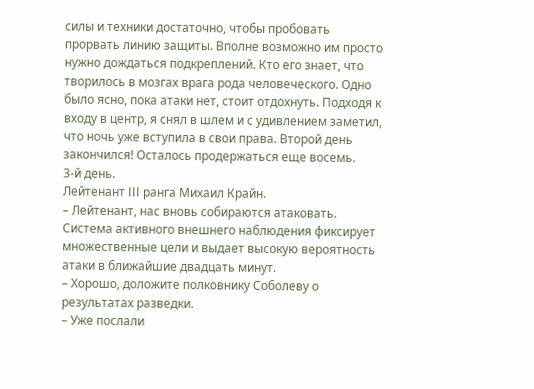силы и техники достаточно, чтобы пробовать прорвать линию защиты. Вполне возможно им просто нужно дождаться подкреплений. Кто его знает, что творилось в мозгах врага рода человеческого. Одно было ясно, пока атаки нет, стоит отдохнуть. Подходя к входу в центр, я снял в шлем и с удивлением заметил, что ночь уже вступила в свои права. Второй день закончился! Осталось продержаться еще восемь.
3-й день.
Лейтенант III ранга Михаил Крайн.
– Лейтенант, нас вновь собираются атаковать. Система активного внешнего наблюдения фиксирует множественные цели и выдает высокую вероятность атаки в ближайшие двадцать минут.
– Хорошо, доложите полковнику Соболеву о результатах разведки.
– Уже послали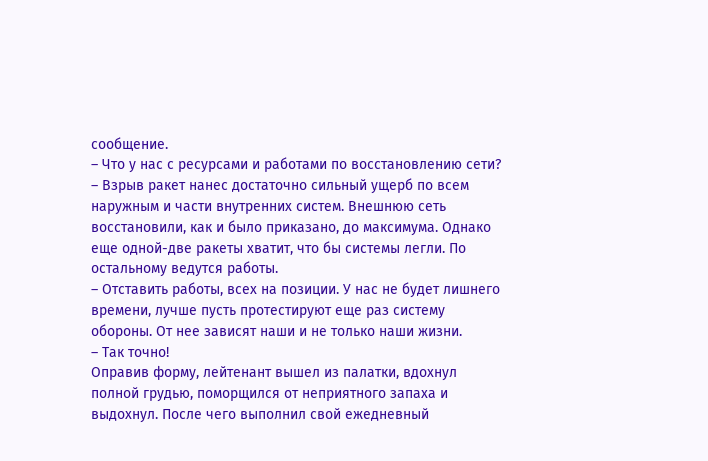сообщение.
– Что у нас с ресурсами и работами по восстановлению сети?
– Взрыв ракет нанес достаточно сильный ущерб по всем наружным и части внутренних систем. Внешнюю сеть восстановили, как и было приказано, до максимума. Однако еще одной-две ракеты хватит, что бы системы легли. По остальному ведутся работы.
– Отставить работы, всех на позиции. У нас не будет лишнего времени, лучше пусть протестируют еще раз систему обороны. От нее зависят наши и не только наши жизни.
– Так точно!
Оправив форму, лейтенант вышел из палатки, вдохнул полной грудью, поморщился от неприятного запаха и выдохнул. После чего выполнил свой ежедневный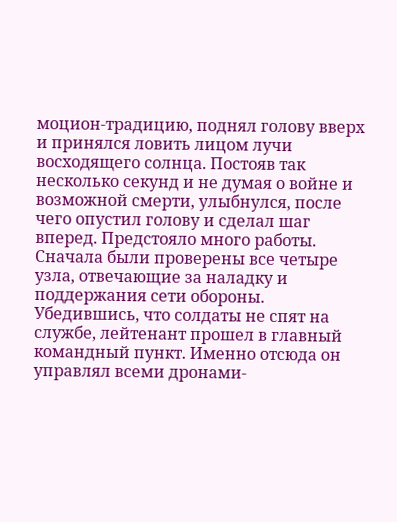моцион-традицию, поднял голову вверх и принялся ловить лицом лучи восходящего солнца. Постояв так несколько секунд и не думая о войне и возможной смерти, улыбнулся, после чего опустил голову и сделал шаг вперед. Предстояло много работы.
Сначала были проверены все четыре узла, отвечающие за наладку и поддержания сети обороны. Убедившись, что солдаты не спят на службе, лейтенант прошел в главный командный пункт. Именно отсюда он управлял всеми дронами-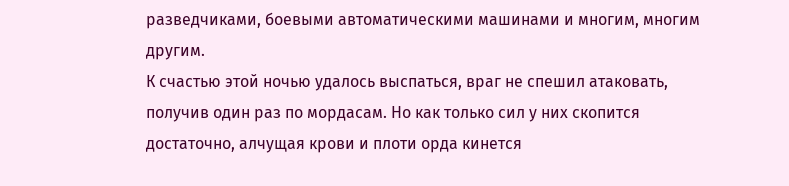разведчиками, боевыми автоматическими машинами и многим, многим другим.
К счастью этой ночью удалось выспаться, враг не спешил атаковать, получив один раз по мордасам. Но как только сил у них скопится достаточно, алчущая крови и плоти орда кинется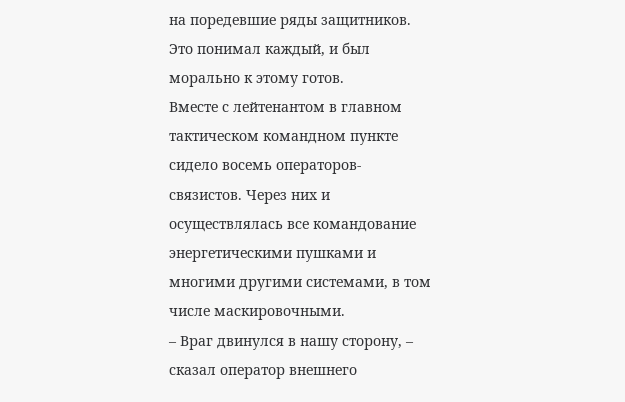на поредевшие ряды защитников. Это понимал каждый, и был морально к этому готов.
Вместе с лейтенантом в главном тактическом командном пункте сидело восемь операторов-связистов. Через них и осуществлялась все командование энергетическими пушками и многими другими системами, в том числе маскировочными.
– Враг двинулся в нашу сторону, – сказал оператор внешнего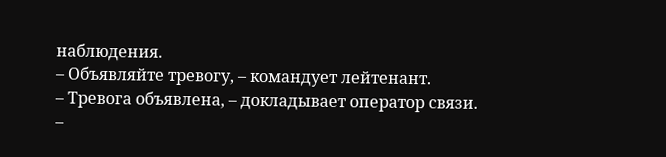наблюдения.
– Объявляйте тревогу, – командует лейтенант.
– Тревога объявлена, – докладывает оператор связи.
–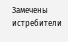Замечены истребители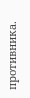противника.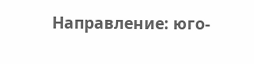Направление: юго-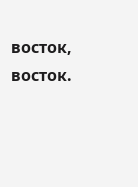восток, восток.